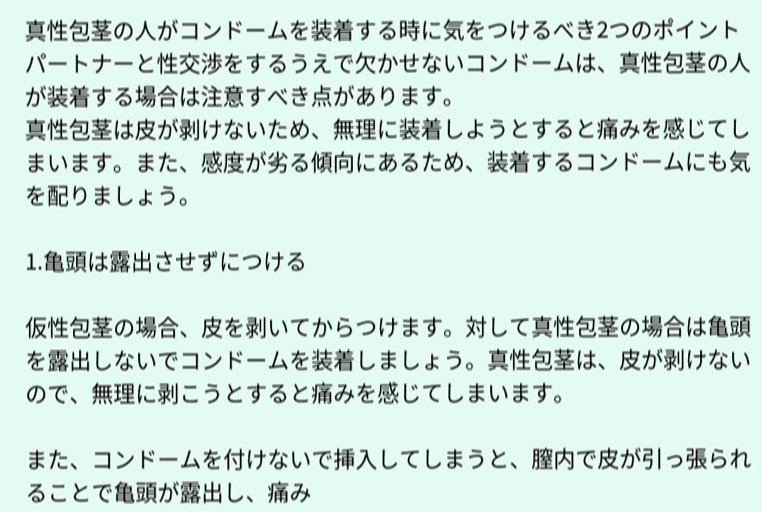真性包茎の人がコンドームを装着する時に気をつけるべき2つのポイント
パートナーと性交渉をするうえで欠かせないコンドームは、真性包茎の人が装着する場合は注意すべき点があります。
真性包茎は皮が剥けないため、無理に装着しようとすると痛みを感じてしまいます。また、感度が劣る傾向にあるため、装着するコンドームにも気を配りましょう。

1.亀頭は露出させずにつける

仮性包茎の場合、皮を剥いてからつけます。対して真性包茎の場合は亀頭を露出しないでコンドームを装着しましょう。真性包茎は、皮が剥けないので、無理に剥こうとすると痛みを感じてしまいます。

また、コンドームを付けないで挿入してしまうと、膣内で皮が引っ張られることで亀頭が露出し、痛み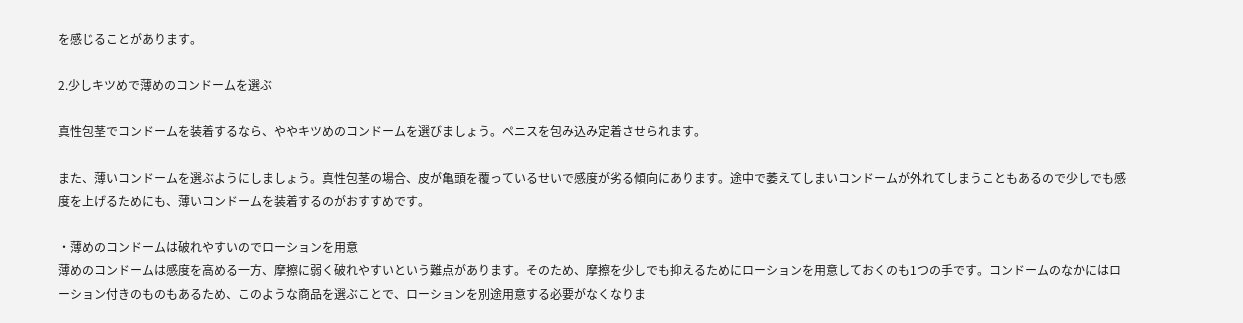を感じることがあります。

2.少しキツめで薄めのコンドームを選ぶ

真性包茎でコンドームを装着するなら、ややキツめのコンドームを選びましょう。ペニスを包み込み定着させられます。

また、薄いコンドームを選ぶようにしましょう。真性包茎の場合、皮が亀頭を覆っているせいで感度が劣る傾向にあります。途中で萎えてしまいコンドームが外れてしまうこともあるので少しでも感度を上げるためにも、薄いコンドームを装着するのがおすすめです。

・薄めのコンドームは破れやすいのでローションを用意
薄めのコンドームは感度を高める一方、摩擦に弱く破れやすいという難点があります。そのため、摩擦を少しでも抑えるためにローションを用意しておくのも1つの手です。コンドームのなかにはローション付きのものもあるため、このような商品を選ぶことで、ローションを別途用意する必要がなくなりま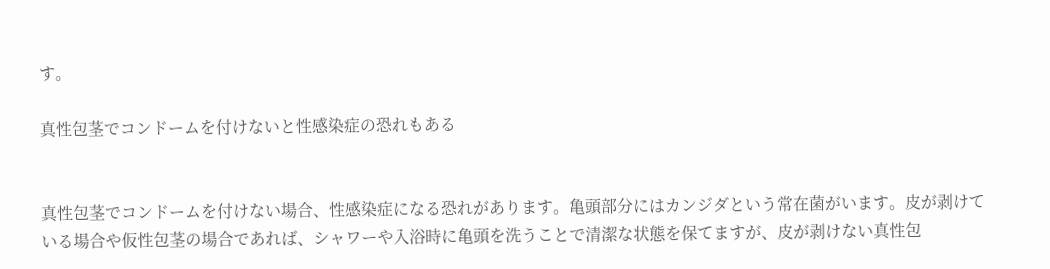す。

真性包茎でコンドームを付けないと性感染症の恐れもある


真性包茎でコンドームを付けない場合、性感染症になる恐れがあります。亀頭部分にはカンジダという常在菌がいます。皮が剥けている場合や仮性包茎の場合であれば、シャワーや入浴時に亀頭を洗うことで清潔な状態を保てますが、皮が剥けない真性包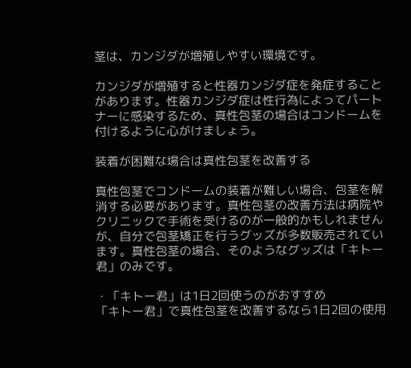茎は、カンジダが増殖しやすい環境です。

カンジダが増殖すると性器カンジダ症を発症することがあります。性器カンジダ症は性行為によってパートナーに感染するため、真性包茎の場合はコンドームを付けるように心がけましょう。

装着が困難な場合は真性包茎を改善する

真性包茎でコンドームの装着が難しい場合、包茎を解消する必要があります。真性包茎の改善方法は病院やクリニックで手術を受けるのが一般的かもしれませんが、自分で包茎矯正を行うグッズが多数販売されています。真性包茎の場合、そのようなグッズは「キトー君」のみです。

・「キトー君」は1日2回使うのがおすすめ
「キトー君」で真性包茎を改善するなら1日2回の使用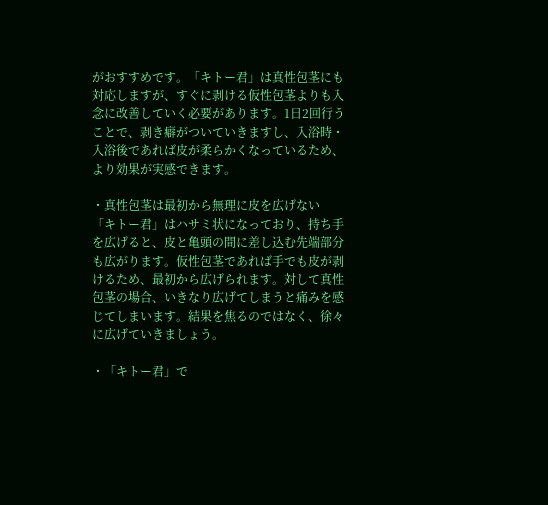がおすすめです。「キトー君」は真性包茎にも対応しますが、すぐに剥ける仮性包茎よりも入念に改善していく必要があります。1日2回行うことで、剥き癖がついていきますし、入浴時・入浴後であれば皮が柔らかくなっているため、より効果が実感できます。

・真性包茎は最初から無理に皮を広げない
「キトー君」はハサミ状になっており、持ち手を広げると、皮と亀頭の間に差し込む先端部分も広がります。仮性包茎であれば手でも皮が剥けるため、最初から広げられます。対して真性包茎の場合、いきなり広げてしまうと痛みを感じてしまいます。結果を焦るのではなく、徐々に広げていきましょう。

・「キトー君」で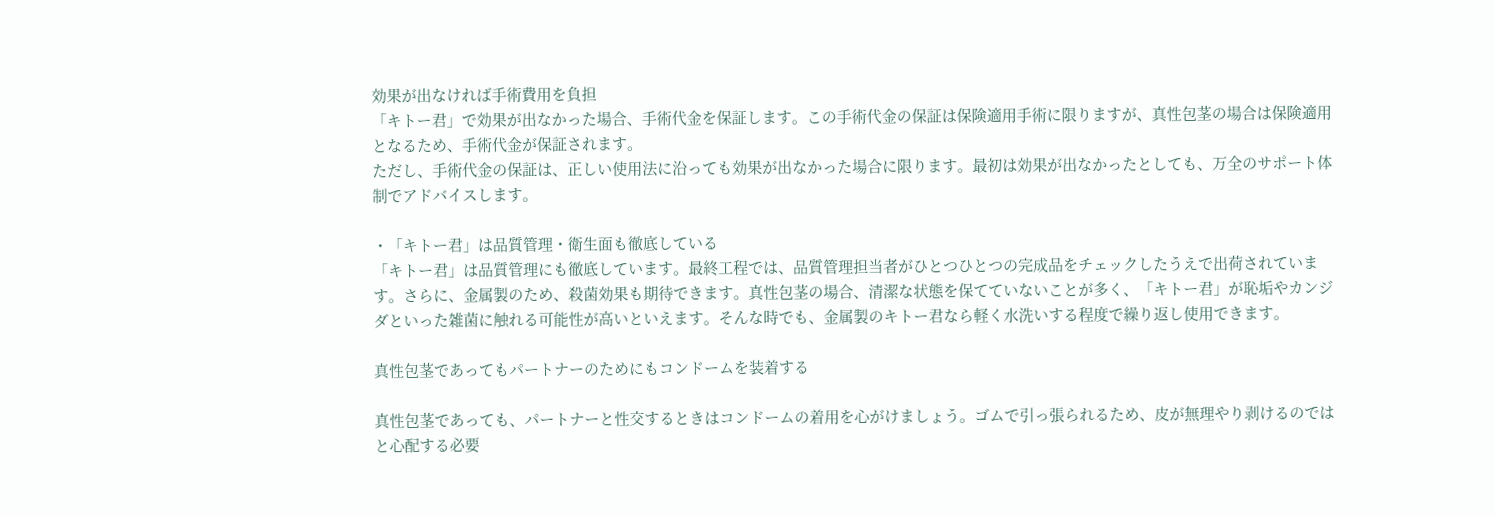効果が出なければ手術費用を負担
「キトー君」で効果が出なかった場合、手術代金を保証します。この手術代金の保証は保険適用手術に限りますが、真性包茎の場合は保険適用となるため、手術代金が保証されます。
ただし、手術代金の保証は、正しい使用法に沿っても効果が出なかった場合に限ります。最初は効果が出なかったとしても、万全のサポート体制でアドバイスします。

・「キトー君」は品質管理・衛生面も徹底している
「キトー君」は品質管理にも徹底しています。最終工程では、品質管理担当者がひとつひとつの完成品をチェックしたうえで出荷されています。さらに、金属製のため、殺菌効果も期待できます。真性包茎の場合、清潔な状態を保てていないことが多く、「キトー君」が恥垢やカンジダといった雑菌に触れる可能性が高いといえます。そんな時でも、金属製のキトー君なら軽く水洗いする程度で繰り返し使用できます。

真性包茎であってもパートナーのためにもコンドームを装着する

真性包茎であっても、パートナーと性交するときはコンドームの着用を心がけましょう。ゴムで引っ張られるため、皮が無理やり剥けるのではと心配する必要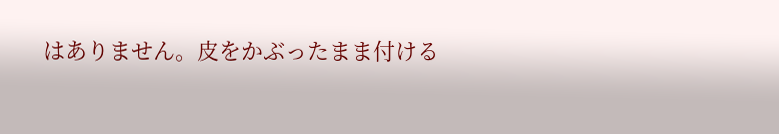はありません。皮をかぶったまま付ける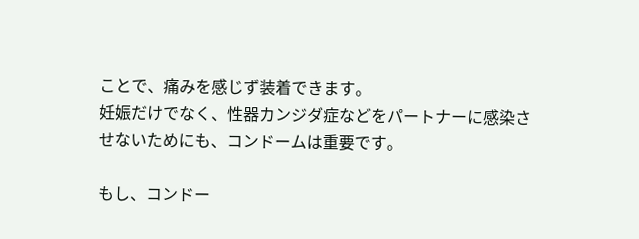ことで、痛みを感じず装着できます。
妊娠だけでなく、性器カンジダ症などをパートナーに感染させないためにも、コンドームは重要です。

もし、コンドー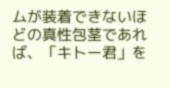ムが装着できないほどの真性包茎であれば、「キトー君」を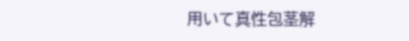用いて真性包茎解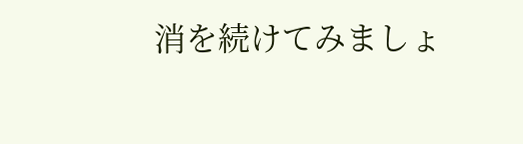消を続けてみましょ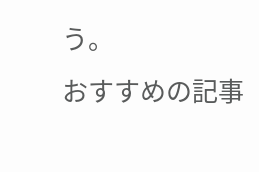う。
おすすめの記事